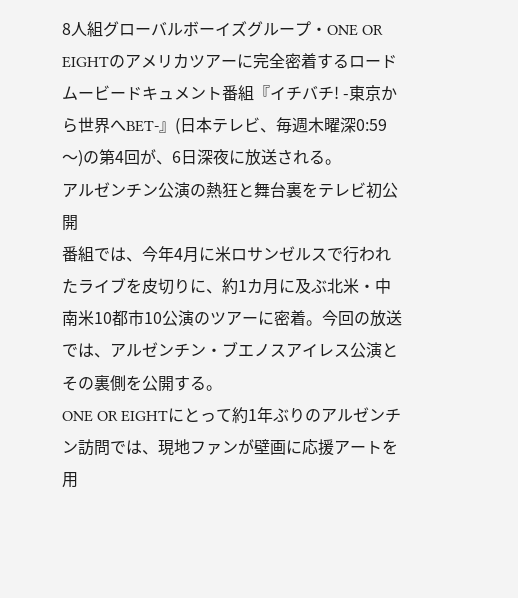8人組グローバルボーイズグループ・ONE OR EIGHTのアメリカツアーに完全密着するロードムービードキュメント番組『イチバチ! -東京から世界へBET-』(日本テレビ、毎週木曜深0:59〜)の第4回が、6日深夜に放送される。
アルゼンチン公演の熱狂と舞台裏をテレビ初公開
番組では、今年4月に米ロサンゼルスで行われたライブを皮切りに、約1カ月に及ぶ北米・中南米10都市10公演のツアーに密着。今回の放送では、アルゼンチン・ブエノスアイレス公演とその裏側を公開する。
ONE OR EIGHTにとって約1年ぶりのアルゼンチン訪問では、現地ファンが壁画に応援アートを用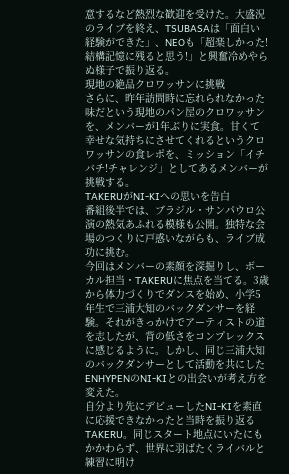意するなど熱烈な歓迎を受けた。大盛況のライブを終え、TSUBASAは「面白い経験ができた」、NEOも「超楽しかった!結構記憶に残ると思う!」と興奮冷めやらぬ様子で振り返る。
現地の絶品クロワッサンに挑戦
さらに、昨年訪問時に忘れられなかった味だという現地のパン屋のクロワッサンを、メンバーが1年ぶりに実食。甘くて幸せな気持ちにさせてくれるというクロワッサンの食レポを、ミッション「イチバチ!チャレンジ」としてあるメンバーが挑戦する。
TAKERUがNI-KIへの思いを告白
番組後半では、ブラジル・サンパウロ公演の熱気あふれる模様も公開。独特な会場のつくりに戸惑いながらも、ライブ成功に挑む。
今回はメンバーの素顔を深掘りし、ボーカル担当・TAKERUに焦点を当てる。3歳から体力づくりでダンスを始め、小学5年生で三浦大知のバックダンサーを経験。それがきっかけでアーティストの道を志したが、背の低さをコンプレックスに感じるように。しかし、同じ三浦大知のバックダンサーとして活動を共にしたENHYPENのNI-KIとの出会いが考え方を変えた。
自分より先にデビューしたNI-KIを素直に応援できなかったと当時を振り返るTAKERU。同じスタート地点にいたにもかかわらず、世界に羽ばたくライバルと練習に明け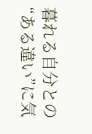暮れる自分との“ある違い”に気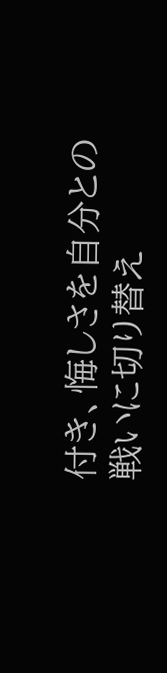付き、悔しさを自分との戦いに切り替え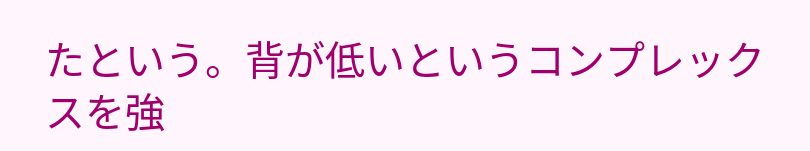たという。背が低いというコンプレックスを強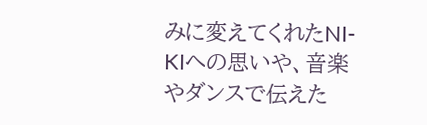みに変えてくれたNI-KIへの思いや、音楽やダンスで伝えた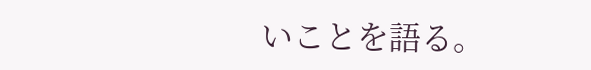いことを語る。